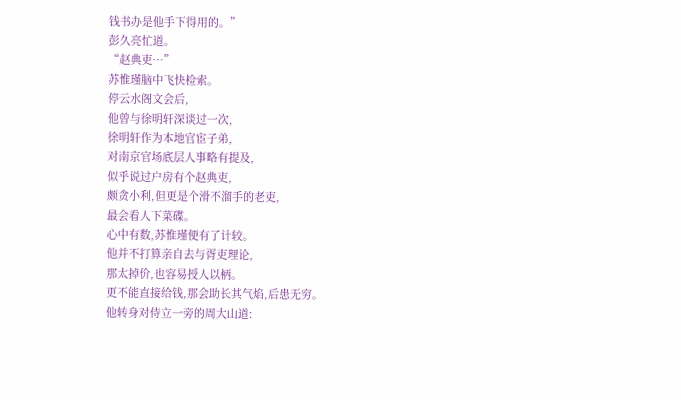钱书办是他手下得用的。”
彭久亮忙道。
“赵典吏…”
苏惟瑾脑中飞快检索。
停云水阁文会后,
他曾与徐明轩深谈过一次,
徐明轩作为本地官宦子弟,
对南京官场底层人事略有提及,
似乎说过户房有个赵典吏,
颇贪小利,但更是个滑不溜手的老吏,
最会看人下菜碟。
心中有数,苏惟瑾便有了计较。
他并不打算亲自去与胥吏理论,
那太掉价,也容易授人以柄。
更不能直接给钱,那会助长其气焰,后患无穷。
他转身对侍立一旁的周大山道: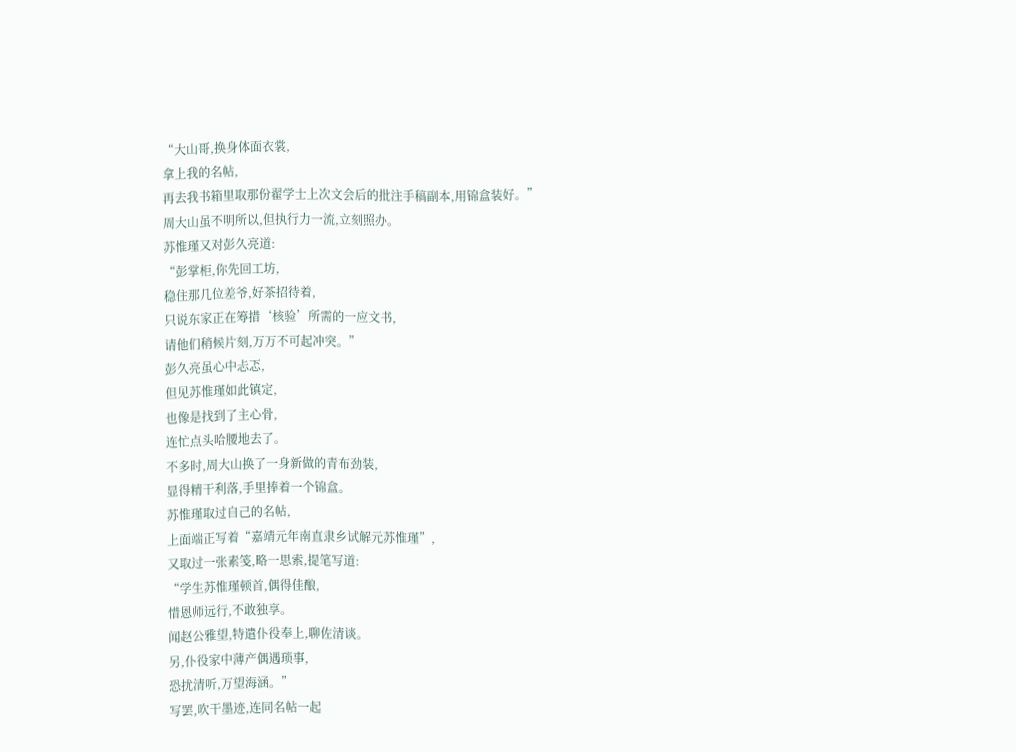“大山哥,换身体面衣裳,
拿上我的名帖,
再去我书箱里取那份翟学士上次文会后的批注手稿副本,用锦盒装好。”
周大山虽不明所以,但执行力一流,立刻照办。
苏惟瑾又对彭久亮道:
“彭掌柜,你先回工坊,
稳住那几位差爷,好茶招待着,
只说东家正在筹措‘核验’所需的一应文书,
请他们稍候片刻,万万不可起冲突。”
彭久亮虽心中忐忑,
但见苏惟瑾如此镇定,
也像是找到了主心骨,
连忙点头哈腰地去了。
不多时,周大山换了一身新做的青布劲装,
显得精干利落,手里捧着一个锦盒。
苏惟瑾取过自己的名帖,
上面端正写着“嘉靖元年南直隶乡试解元苏惟瑾”,
又取过一张素笺,略一思索,提笔写道:
“学生苏惟瑾顿首,偶得佳酿,
惜恩师远行,不敢独享。
闻赵公雅望,特遣仆役奉上,聊佐清谈。
另,仆役家中薄产偶遇琐事,
恐扰清听,万望海涵。”
写罢,吹干墨迹,连同名帖一起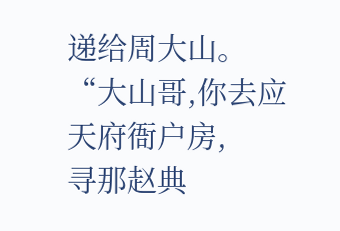递给周大山。
“大山哥,你去应天府衙户房,
寻那赵典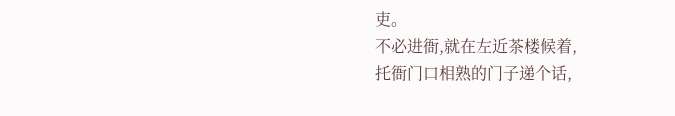吏。
不必进衙,就在左近茶楼候着,
托衙门口相熟的门子递个话,